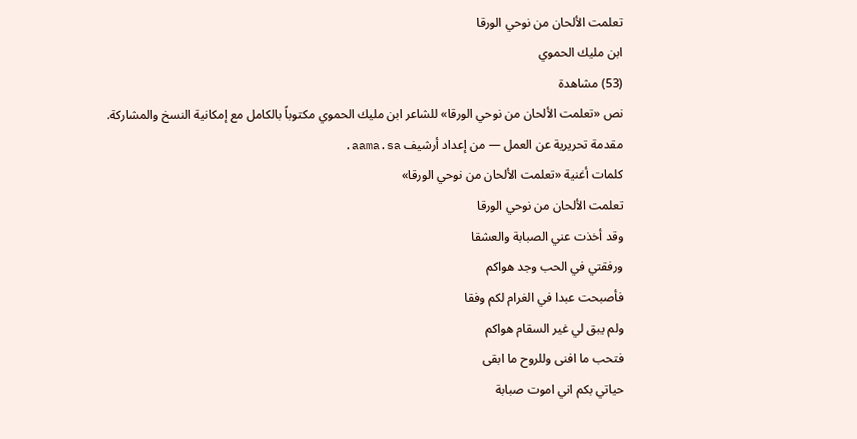تعلمت الألحان من نوحي الورقا
ابن مليك الحموي
(53) مشاهدة
نص «تعلمت الألحان من نوحي الورقا» للشاعر ابن مليك الحموي مكتوباً بالكامل مع إمكانية النسخ والمشاركة.
مقدمة تحريرية عن العمل — من إعداد أرشيف aama.sa.
كلمات أغنية «تعلمت الألحان من نوحي الورقا»
تعلمت الألحان من نوحي الورقا
وقد أخذت عني الصبابة والعشقا
ورفقتي في الحب وجد هواكم
فأصبحت عبدا في الغرام لكم وفقا
ولم يبق لي غير السقام هواكم
فتحب ما افنى وللروح ما ابقى
حياتي بكم اني اموت صبابة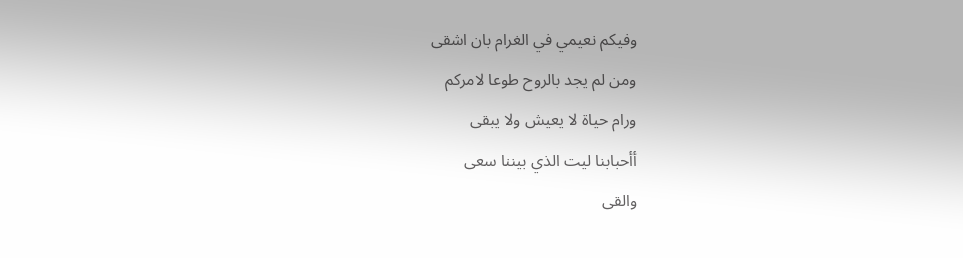وفيكم نعيمي في الغرام بان اشقى
ومن لم يجد بالروح طوعا لامركم
ورام حياة لا يعيش ولا يبقى
أأحبابنا ليت الذي بيننا سعى
والقى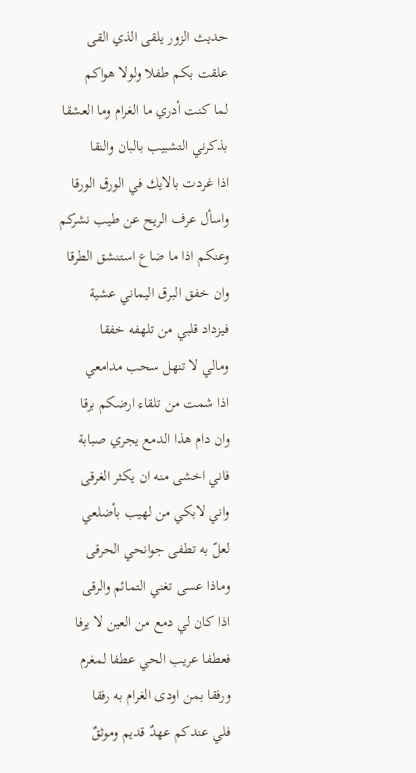حديث الزور يلقى الذي القى
علقت بكم طفلا ولولا هواكم
لما كنت أدري ما الغرام وما العشقا
بذكرني التشبيب بالبان والنقا
اذا غردت بالايك في الورق الورقا
واسأل عرف الريح عن طيب نشركم
وعنكم اذا ما ضاع استنشق الطرقا
وان خفق البرق اليماني عشية
فيزداد قلبي من تلهفه خفقا
ومالي لا تنهل سحب مدامعي
اذا شمت من تلقاء ارضكم برقا
وان دام هذا الدمع يجري صبابة
فاني اخشى منه ان يكثر الغرقى
واني لابكي من لهيب بأضلعي
لعلّ به تطفى جوانحي الحرقى
وماذا عسى تغني التمائم والرقى
اذا كان لي دمع من العين لا يرفا
فعطفا عريب الحي عطفا لمغرم
ورفقا بمن اودى الغرام به رفقا
فلي عندكم عهدٌ قديم وموثقٌ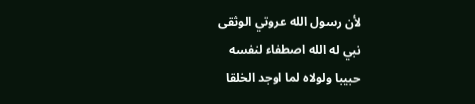لأن رسول الله عروتي الوثقى
نبي له الله اصطفاء لنفسه
حبيبا ولولاه لما اوجد الخلقا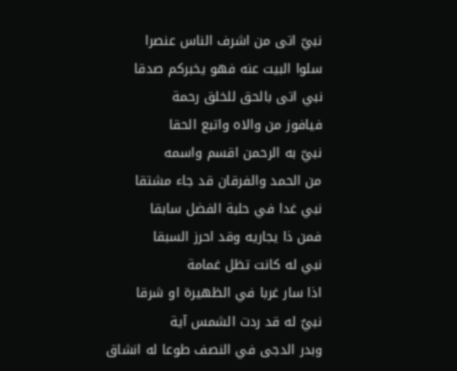نبيّ اتى من اشرف الناس عنصرا
سلوا البيت عنه فهو يخبركم صدقا
نبي اتى بالحق للخلق رحمة
فيافوز من والاه واتبع الحقا
نبيّ به الرحمن اقسم واسمه
من الحمد والفرقان قد جاء مشتقا
نبي غدا في حلبة الفضل سابقا
فمن ذا يجاريه وقد احرز السبقا
نبي له كانت تظل غمامة
اذا سار غربا في الظهيرة او شرقا
نبيٌ له قد ردت الشمس آية
وبدر الدجى في النصف طوعا له انشاق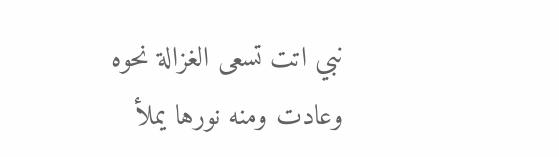نبي اتت تسعى الغزالة نحوه
وعادت ومنه نورها يملأ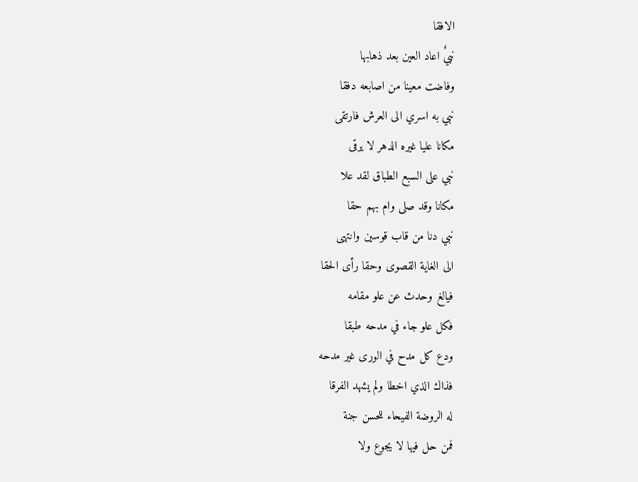الافقا
نبيٌ اعاد العين بعد ذهابها
وفاضت معينا من اصابعه دفقا
نبي به اسري الى العرش فارتقى
مكانا عليا غيره الدهر لا يرقى
نبي على السبع الطباق لقد علا
مكانا وقد صلى وام بهم حقا
نبي دنا من قاب قوسين وانتهى
الى الغاية القصوى وحقا رأى الحقا
فيالغ وحدث عن علو مقامه
فكل علو جاء في مدحه طبقا
ودع كل مدح في الورى غير مدحه
فذاك الذي اخطا ولم يشهد الفرقا
له الروضة الفيحاء للحسن جنة
فمن حل فيها لا يجوع ولا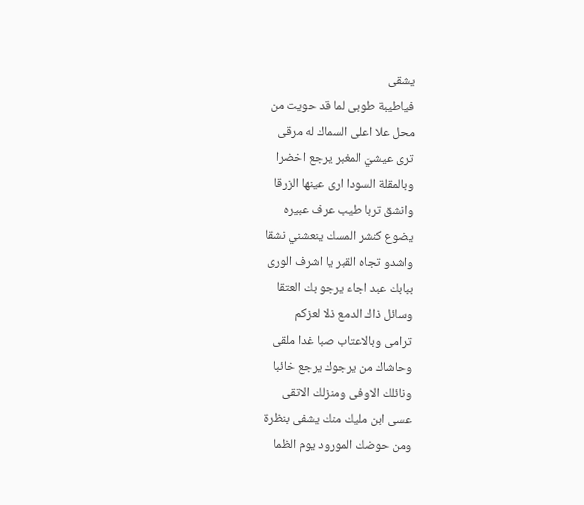يشقى
فياطيبة طوبى لما قد حويت من
محل علا اعلى السماك له مرقى
ترى عيشيَ المغبر يرجع اخضرا
وبالمقلة السودا ارى عينها الزرقا
وانشق تربا طيب عرف عبيره
يضوع كنشر المسك ينعشني نشقا
واشدو تجاه القبر يا اشرف الورى
ببابك عبد اجاء يرجو بك العتقا
وسائل ذاك الدمع ذلا لعزكم
ترامى وبالاعتاب صبا غدا ملقى
وحاشاك من يرجوك يرجع خائبا
ونائلك الاوفى ومنزلك الاتقى
عسى ابن مليك منك يشفى بنظرة
ومن حوضك المورود يوم الظما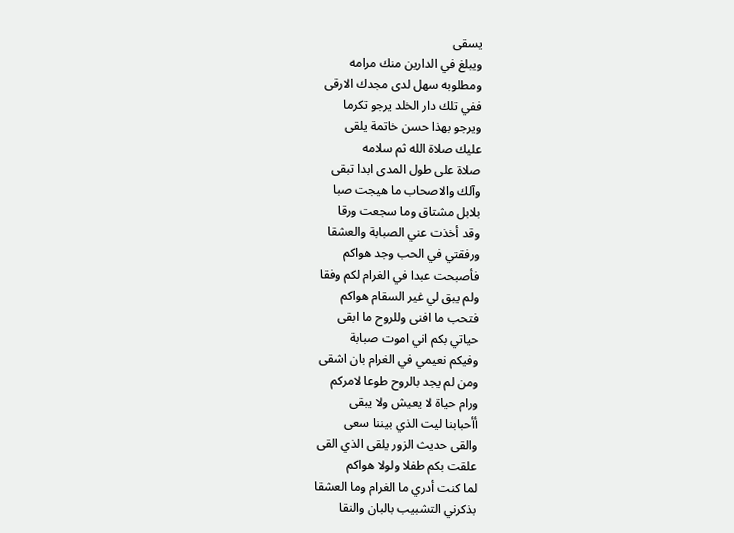يسقى
ويبلغ في الدارين منك مرامه
ومطلوبه سهل لدى مجدك الارقى
ففي تلك دار الخلد يرجو تكرما
ويرجو بهذا حسن خاتمة يلقى
عليك صلاة الله ثم سلامه
صلاة على طول المدى ابدا تبقى
وآلك والاصحاب ما هيجت صبا
بلابل مشتاق وما سجعت ورقا
وقد أخذت عني الصبابة والعشقا
ورفقتي في الحب وجد هواكم
فأصبحت عبدا في الغرام لكم وفقا
ولم يبق لي غير السقام هواكم
فتحب ما افنى وللروح ما ابقى
حياتي بكم اني اموت صبابة
وفيكم نعيمي في الغرام بان اشقى
ومن لم يجد بالروح طوعا لامركم
ورام حياة لا يعيش ولا يبقى
أأحبابنا ليت الذي بيننا سعى
والقى حديث الزور يلقى الذي القى
علقت بكم طفلا ولولا هواكم
لما كنت أدري ما الغرام وما العشقا
بذكرني التشبيب بالبان والنقا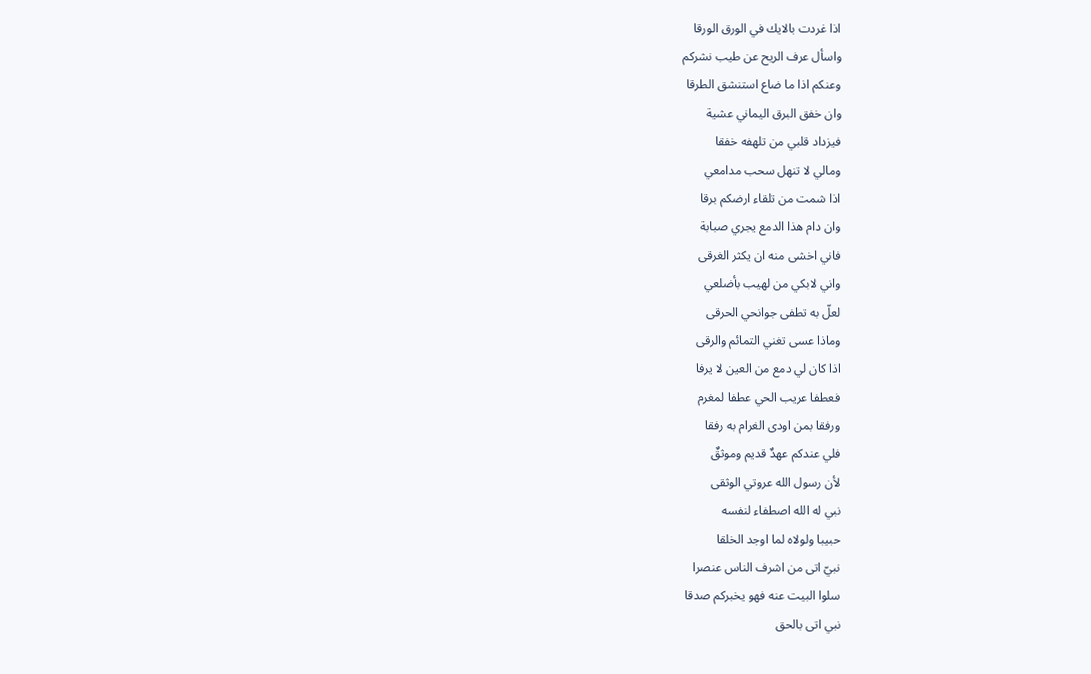اذا غردت بالايك في الورق الورقا
واسأل عرف الريح عن طيب نشركم
وعنكم اذا ما ضاع استنشق الطرقا
وان خفق البرق اليماني عشية
فيزداد قلبي من تلهفه خفقا
ومالي لا تنهل سحب مدامعي
اذا شمت من تلقاء ارضكم برقا
وان دام هذا الدمع يجري صبابة
فاني اخشى منه ان يكثر الغرقى
واني لابكي من لهيب بأضلعي
لعلّ به تطفى جوانحي الحرقى
وماذا عسى تغني التمائم والرقى
اذا كان لي دمع من العين لا يرفا
فعطفا عريب الحي عطفا لمغرم
ورفقا بمن اودى الغرام به رفقا
فلي عندكم عهدٌ قديم وموثقٌ
لأن رسول الله عروتي الوثقى
نبي له الله اصطفاء لنفسه
حبيبا ولولاه لما اوجد الخلقا
نبيّ اتى من اشرف الناس عنصرا
سلوا البيت عنه فهو يخبركم صدقا
نبي اتى بالحق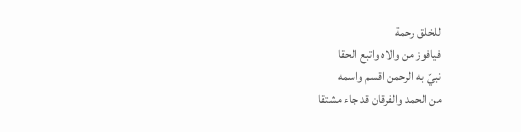للخلق رحمة
فيافوز من والاه واتبع الحقا
نبيّ به الرحمن اقسم واسمه
من الحمد والفرقان قد جاء مشتقا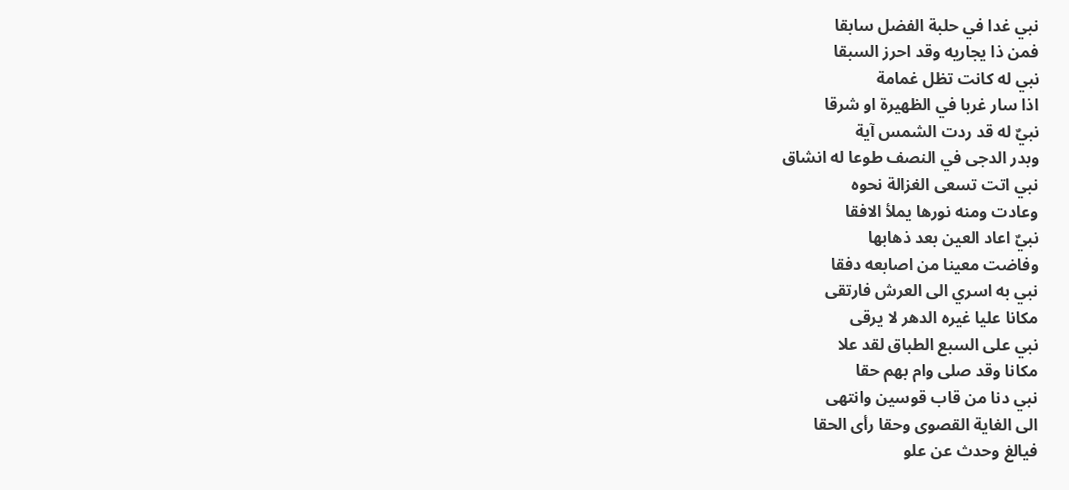نبي غدا في حلبة الفضل سابقا
فمن ذا يجاريه وقد احرز السبقا
نبي له كانت تظل غمامة
اذا سار غربا في الظهيرة او شرقا
نبيٌ له قد ردت الشمس آية
وبدر الدجى في النصف طوعا له انشاق
نبي اتت تسعى الغزالة نحوه
وعادت ومنه نورها يملأ الافقا
نبيٌ اعاد العين بعد ذهابها
وفاضت معينا من اصابعه دفقا
نبي به اسري الى العرش فارتقى
مكانا عليا غيره الدهر لا يرقى
نبي على السبع الطباق لقد علا
مكانا وقد صلى وام بهم حقا
نبي دنا من قاب قوسين وانتهى
الى الغاية القصوى وحقا رأى الحقا
فيالغ وحدث عن علو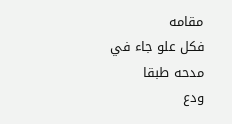مقامه
فكل علو جاء في مدحه طبقا
ودع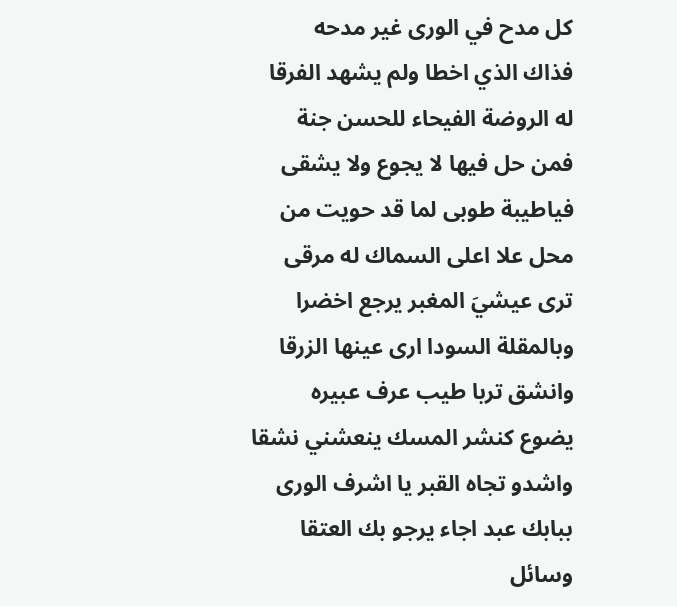كل مدح في الورى غير مدحه
فذاك الذي اخطا ولم يشهد الفرقا
له الروضة الفيحاء للحسن جنة
فمن حل فيها لا يجوع ولا يشقى
فياطيبة طوبى لما قد حويت من
محل علا اعلى السماك له مرقى
ترى عيشيَ المغبر يرجع اخضرا
وبالمقلة السودا ارى عينها الزرقا
وانشق تربا طيب عرف عبيره
يضوع كنشر المسك ينعشني نشقا
واشدو تجاه القبر يا اشرف الورى
ببابك عبد اجاء يرجو بك العتقا
وسائل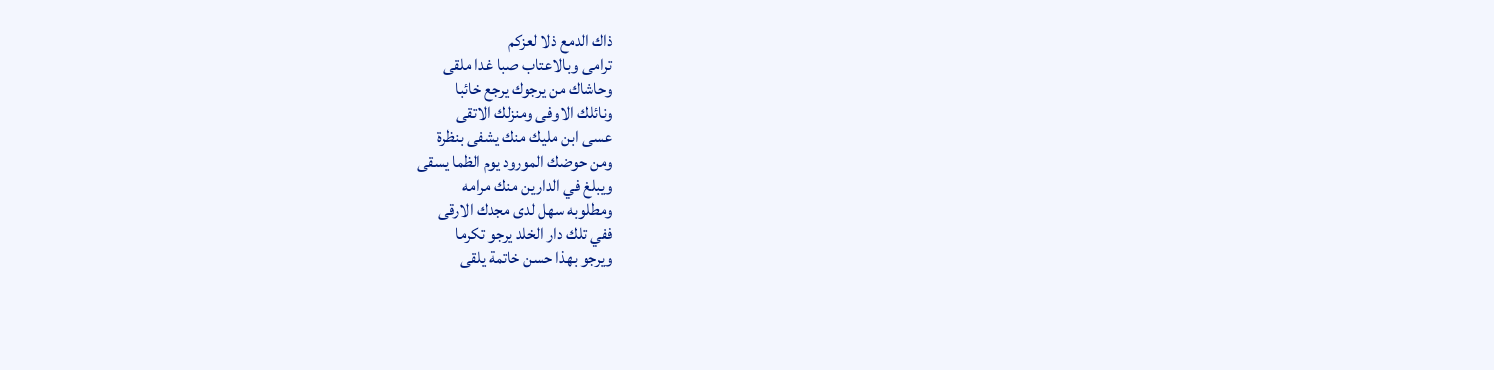ذاك الدمع ذلا لعزكم
ترامى وبالاعتاب صبا غدا ملقى
وحاشاك من يرجوك يرجع خائبا
ونائلك الاوفى ومنزلك الاتقى
عسى ابن مليك منك يشفى بنظرة
ومن حوضك المورود يوم الظما يسقى
ويبلغ في الدارين منك مرامه
ومطلوبه سهل لدى مجدك الارقى
ففي تلك دار الخلد يرجو تكرما
ويرجو بهذا حسن خاتمة يلقى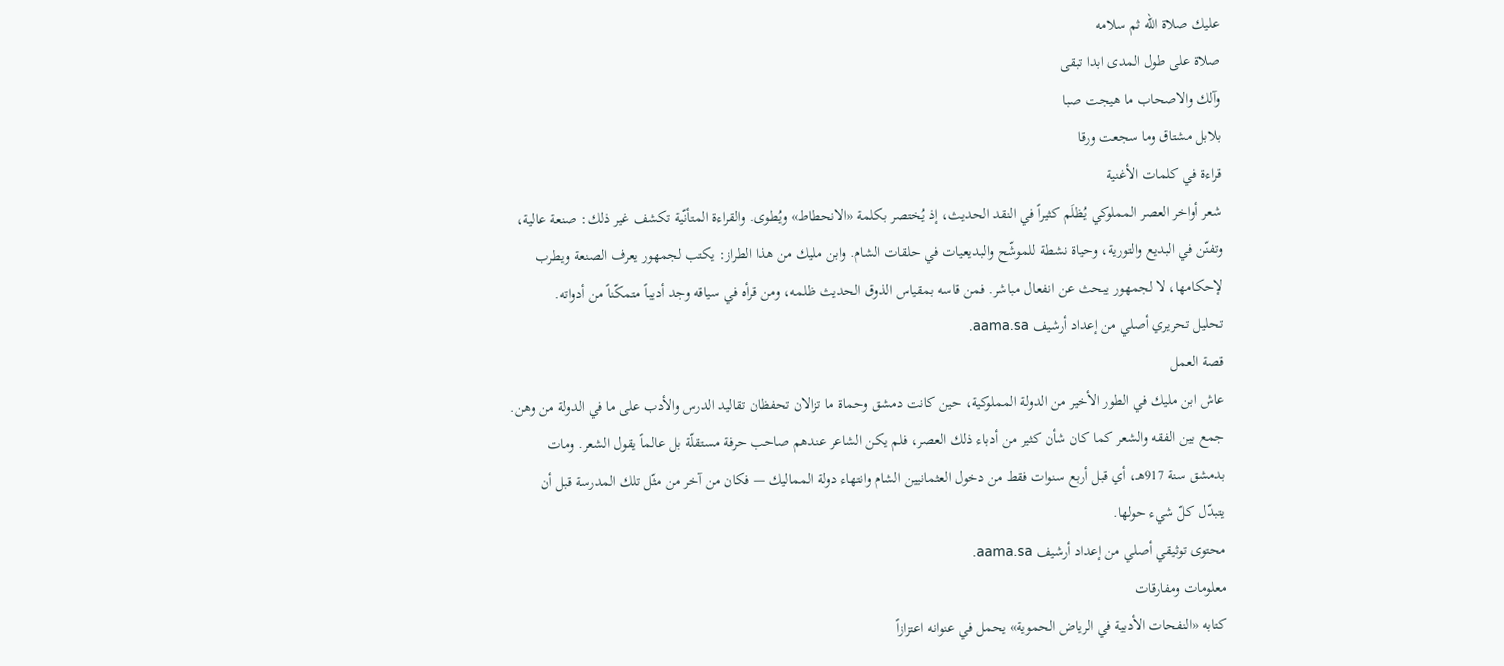عليك صلاة الله ثم سلامه
صلاة على طول المدى ابدا تبقى
وآلك والاصحاب ما هيجت صبا
بلابل مشتاق وما سجعت ورقا
قراءة في كلمات الأغنية
شعر أواخر العصر المملوكي يُظلَم كثيراً في النقد الحديث، إذ يُختصر بكلمة «الانحطاط» ويُطوى. والقراءة المتأنّية تكشف غير ذلك: صنعة عالية، وتفنّن في البديع والتورية، وحياة نشطة للموشّح والبديعيات في حلقات الشام. وابن مليك من هذا الطراز: يكتب لجمهور يعرف الصنعة ويطرب لإحكامها، لا لجمهور يبحث عن انفعال مباشر. فمن قاسه بمقياس الذوق الحديث ظلمه، ومن قرأه في سياقه وجد أديباً متمكّناً من أدواته.
تحليل تحريري أصلي من إعداد أرشيف aama.sa.
قصة العمل
عاش ابن مليك في الطور الأخير من الدولة المملوكية، حين كانت دمشق وحماة ما تزالان تحفظان تقاليد الدرس والأدب على ما في الدولة من وهن. جمع بين الفقه والشعر كما كان شأن كثير من أدباء ذلك العصر، فلم يكن الشاعر عندهم صاحب حرفة مستقلّة بل عالماً يقول الشعر. ومات بدمشق سنة 917هـ، أي قبل أربع سنوات فقط من دخول العثمانيين الشام وانتهاء دولة المماليك — فكان من آخر من مثّل تلك المدرسة قبل أن يتبدّل كلّ شيء حولها.
محتوى توثيقي أصلي من إعداد أرشيف aama.sa.
معلومات ومفارقات
كتابه «النفحات الأدبية في الرياض الحموية» يحمل في عنوانه اعتزازاً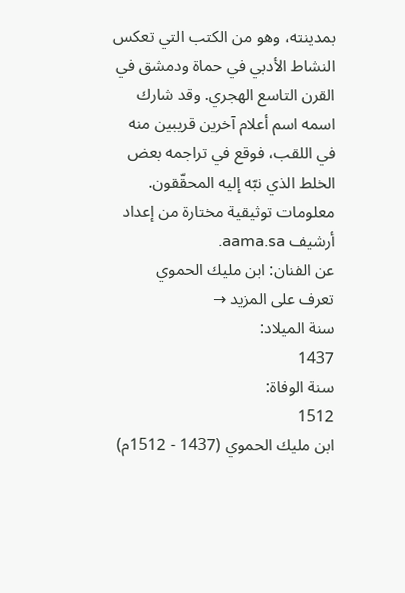بمدينته، وهو من الكتب التي تعكس النشاط الأدبي في حماة ودمشق في القرن التاسع الهجري. وقد شارك اسمه اسم أعلام آخرين قريبين منه في اللقب، فوقع في تراجمه بعض الخلط الذي نبّه إليه المحقّقون.
معلومات توثيقية مختارة من إعداد أرشيف aama.sa.
عن الفنان: ابن مليك الحموي
تعرف على المزيد →
سنة الميلاد:
1437
سنة الوفاة:
1512
ابن مليك الحموي (1437 - 1512م)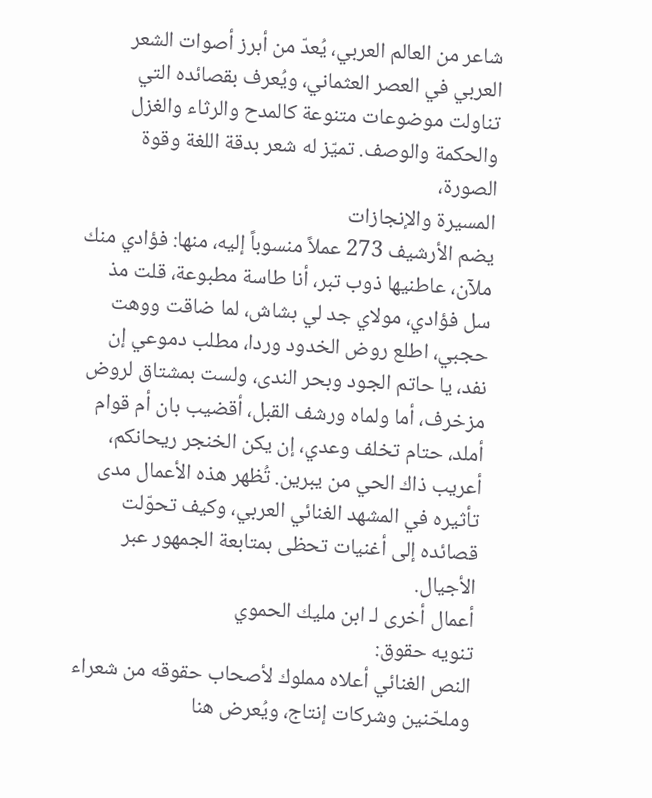شاعر من العالم العربي، يُعدّ من أبرز أصوات الشعر العربي في العصر العثماني، ويُعرف بقصائده التي تناولت موضوعات متنوعة كالمدح والرثاء والغزل والحكمة والوصف. تميّز له شعر بدقة اللغة وقوة الصورة،
المسيرة والإنجازات
يضم الأرشيف 273 عملاً منسوباً إليه، منها: فؤادي منك ملآن، عاطنيها ذوب تبر، أنا طاسة مطبوعة، قلت مذ سل فؤادي، مولاي جد لي بشاش، لما ضاقت ووهت حجبي، اطلع روض الخدود وردا، مطلب دموعي إن نفد، يا حاتم الجود وبحر الندى، ولست بمشتاق لروض مزخرف، أما ولماه ورشف القبل، أقضيب بان أم قوام أملد، حتام تخلف وعدي، إن يكن الخنجر ريحانكم، أعريب ذاك الحي من يبرين. تُظهر هذه الأعمال مدى تأثيره في المشهد الغنائي العربي، وكيف تحوّلت قصائده إلى أغنيات تحظى بمتابعة الجمهور عبر الأجيال.
أعمال أخرى لـ ابن مليك الحموي
تنويه حقوق:
النص الغنائي أعلاه مملوك لأصحاب حقوقه من شعراء وملحّنين وشركات إنتاج، ويُعرض هنا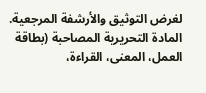لغرض التوثيق والأرشفة المرجعية.
المادة التحريرية المصاحبة (بطاقة العمل، المعنى، القراءة،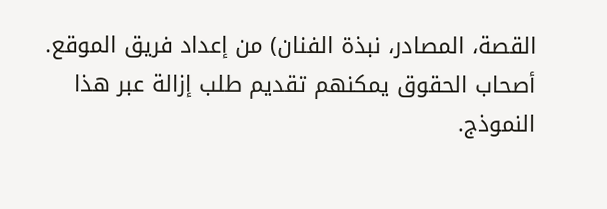القصة، المصادر، نبذة الفنان) من إعداد فريق الموقع.
أصحاب الحقوق يمكنهم تقديم طلب إزالة عبر هذا النموذج.